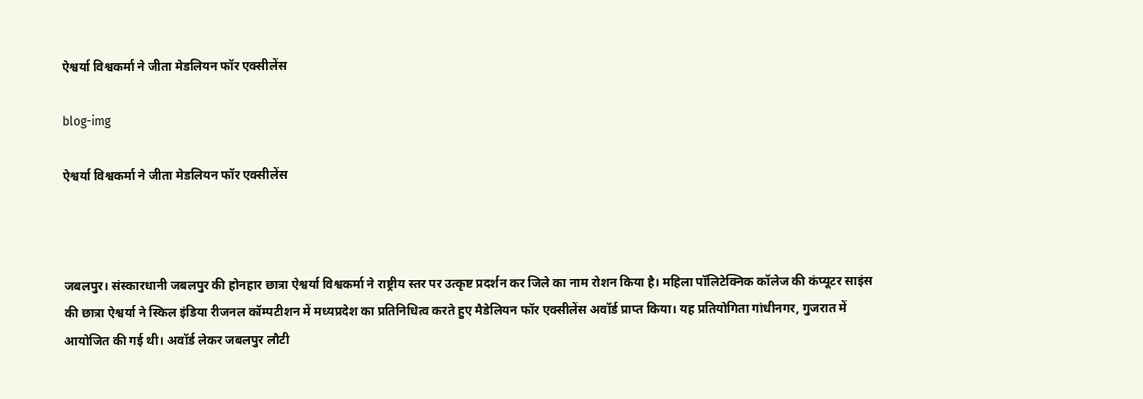ऐश्वर्या विश्वकर्मा ने जीता मेडलियन फॉर एक्सीलेंस

blog-img

ऐश्वर्या विश्वकर्मा ने जीता मेडलियन फॉर एक्सीलेंस



जबलपुर। संस्कारधानी जबलपुर की होनहार छात्रा ऐश्वर्या विश्वकर्मा ने राष्ट्रीय स्तर पर उत्कृष्ट प्रदर्शन कर जिले का नाम रोशन किया है। महिला पॉलिटेक्निक कॉलेज की कंप्यूटर साइंस की छात्रा ऐश्वर्या ने स्किल इंडिया रीजनल कॉम्पटीशन में मध्यप्रदेश का प्रतिनिधित्व करते हुए मैडेलियन फॉर एक्सीलेंस अवॉर्ड प्राप्त किया। यह प्रतियोगिता गांधीनगर, गुजरात में आयोजित की गई थी। अवॉर्ड लेकर जबलपुर लौटी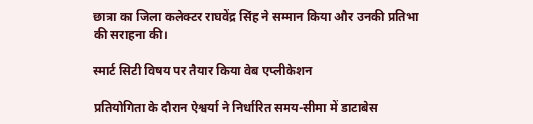छात्रा का जिला कलेक्टर राघवेंद्र सिंह ने सम्मान किया और उनकी प्रतिभा की सराहना की।

स्मार्ट सिटी विषय पर तैयार किया वेब एप्लीकेशन

प्रतियोगिता के दौरान ऐश्वर्या ने निर्धारित समय-सीमा में डाटाबेस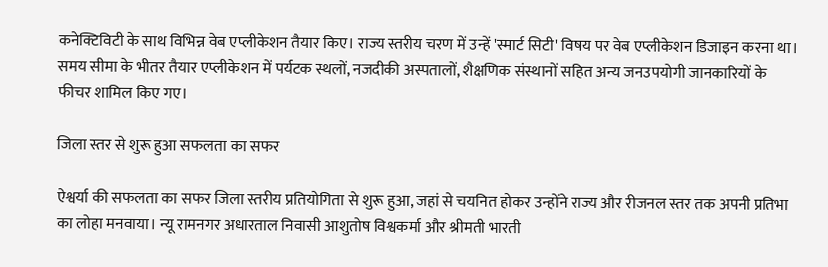कनेक्टिविटी के साथ विभिन्न वेब एप्लीकेशन तैयार किए। राज्य स्तरीय चरण में उन्हें 'स्मार्ट सिटी' विषय पर वेब एप्लीकेशन डिजाइन करना था। समय सीमा के भीतर तैयार एप्लीकेशन में पर्यटक स्थलों, नजदीकी अस्पतालों, शैक्षणिक संस्थानों सहित अन्य जनउपयोगी जानकारियों के फीचर शामिल किए गए।

जिला स्तर से शुरू हुआ सफलता का सफर

ऐश्वर्या की सफलता का सफर जिला स्तरीय प्रतियोगिता से शुरू हुआ, जहां से चयनित होकर उन्होंने राज्य और रीजनल स्तर तक अपनी प्रतिभा का लोहा मनवाया। न्यू रामनगर अधारताल निवासी आशुतोष विश्वकर्मा और श्रीमती भारती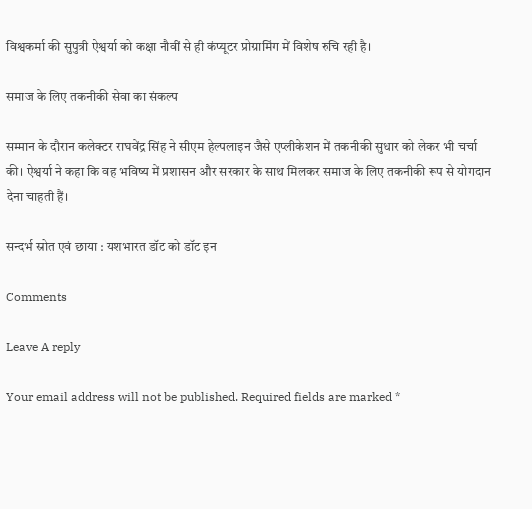विश्वकर्मा की सुपुत्री ऐश्वर्या को कक्षा नौवीं से ही कंप्यूटर प्रोग्रामिंग में विशेष रुचि रही है।

समाज के लिए तकनीकी सेवा का संकल्प

सम्मान के दौरान कलेक्टर राघवेंद्र सिंह ने सीएम हेल्पलाइन जैसे एप्लीकेशन में तकनीकी सुधार को लेकर भी चर्चा की। ऐश्वर्या ने कहा कि वह भविष्य में प्रशासन और सरकार के साथ मिलकर समाज के लिए तकनीकी रूप से योगदान देना चाहती हैं।

सन्दर्भ स्रोत एवं छाया : यशभारत डॉट को डॉट इन

Comments

Leave A reply

Your email address will not be published. Required fields are marked *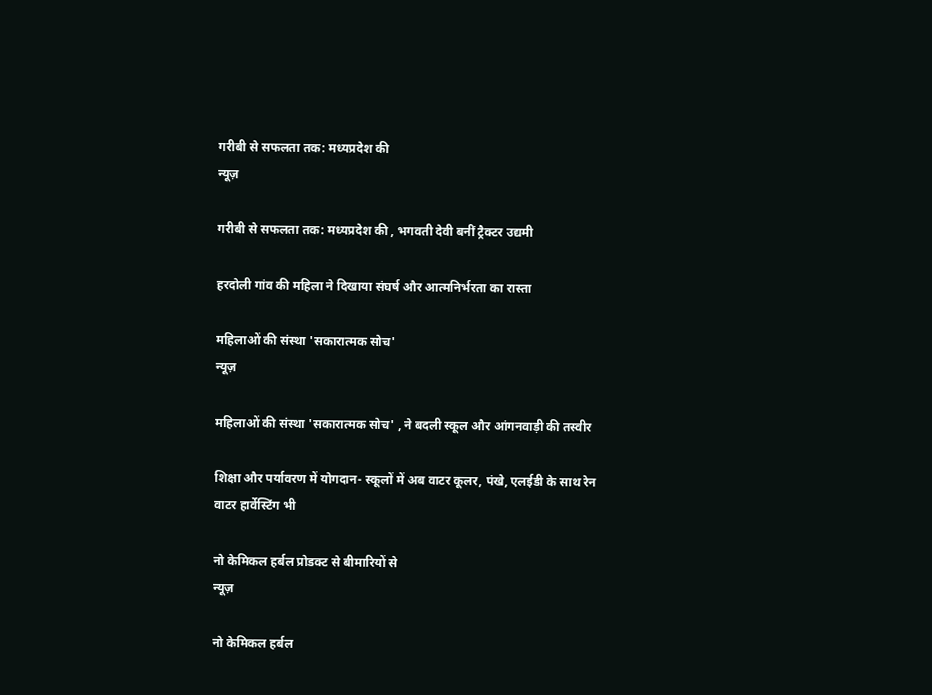गरीबी से सफलता तक: मध्यप्रदेश की
न्यूज़

गरीबी से सफलता तक: मध्यप्रदेश की , भगवती देवी बनीं ट्रैक्टर उद्यमी

हरदोली गांव की महिला ने दिखाया संघर्ष और आत्मनिर्भरता का रास्ता

महिलाओं की संस्था 'सकारात्मक सोच'
न्यूज़

महिलाओं की संस्था 'सकारात्मक सोच' , ने बदली स्कूल और आंगनवाड़ी की तस्वीर

शिक्षा और पर्यावरण में योगदान- स्कूलों में अब वाटर कूलर, पंखे, एलईडी के साथ रेन वाटर हार्वेस्टिंग भी

नो केमिकल हर्बल प्रोडक्ट से बीमारियों से
न्यूज़

नो केमिकल हर्बल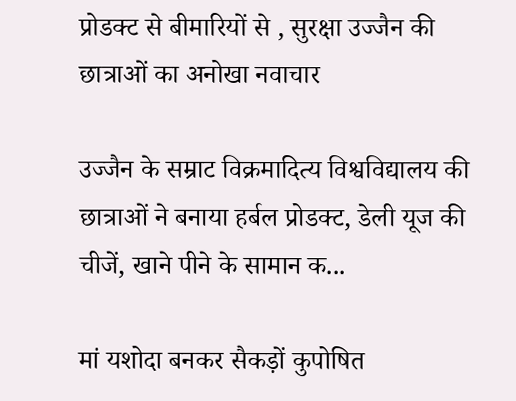प्रोडक्ट से बीमारियों से , सुरक्षा उज्जैन की छात्राओं का अनोखा नवाचार

उज्जैन के सम्राट विक्रमादित्य विश्वविद्यालय की छात्राओं ने बनाया हर्बल प्रोडक्ट, डेली यूज की चीजें, खाने पीने के सामान क...

मां यशोदा बनकर सैकड़ों कुपोषित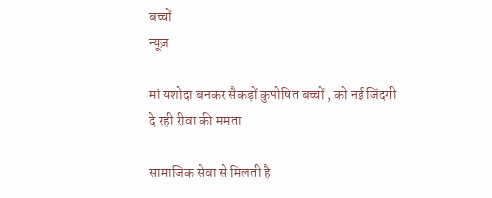बच्चों
न्यूज़

मां यशोदा बनकर सैकड़ों कुपोषित बच्चों , को नई जिंदगी  दे रही रीवा की ममता

सामाजिक सेवा से मिलती है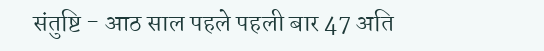संतुष्टि - आठ साल पहले पहली बार 47 अति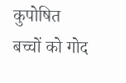कुपोषित बच्चों को गोद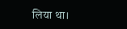लिया था।